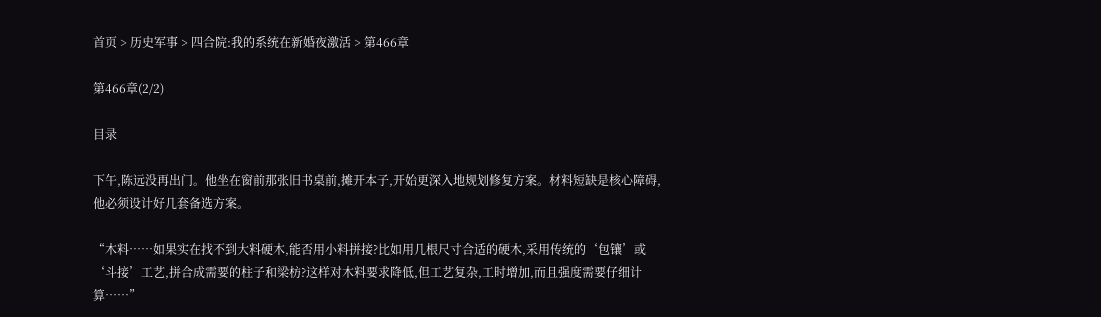首页 > 历史军事 > 四合院:我的系统在新婚夜激活 > 第466章

第466章(2/2)

目录

下午,陈远没再出门。他坐在窗前那张旧书桌前,摊开本子,开始更深入地规划修复方案。材料短缺是核心障碍,他必须设计好几套备选方案。

“木料……如果实在找不到大料硬木,能否用小料拼接?比如用几根尺寸合适的硬木,采用传统的‘包镶’或‘斗接’工艺,拼合成需要的柱子和梁枋?这样对木料要求降低,但工艺复杂,工时增加,而且强度需要仔细计算……”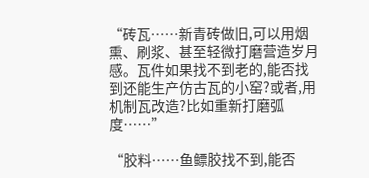“砖瓦……新青砖做旧,可以用烟熏、刷浆、甚至轻微打磨营造岁月感。瓦件如果找不到老的,能否找到还能生产仿古瓦的小窑?或者,用机制瓦改造?比如重新打磨弧度……”

“胶料……鱼鳔胶找不到,能否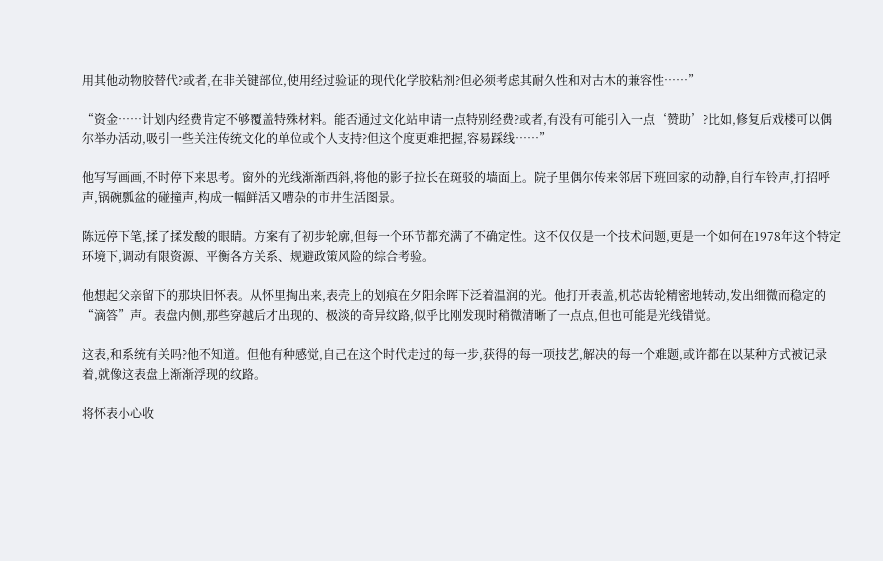用其他动物胶替代?或者,在非关键部位,使用经过验证的现代化学胶粘剂?但必须考虑其耐久性和对古木的兼容性……”

“资金……计划内经费肯定不够覆盖特殊材料。能否通过文化站申请一点特别经费?或者,有没有可能引入一点‘赞助’?比如,修复后戏楼可以偶尔举办活动,吸引一些关注传统文化的单位或个人支持?但这个度更难把握,容易踩线……”

他写写画画,不时停下来思考。窗外的光线渐渐西斜,将他的影子拉长在斑驳的墙面上。院子里偶尔传来邻居下班回家的动静,自行车铃声,打招呼声,锅碗瓢盆的碰撞声,构成一幅鲜活又嘈杂的市井生活图景。

陈远停下笔,揉了揉发酸的眼睛。方案有了初步轮廓,但每一个环节都充满了不确定性。这不仅仅是一个技术问题,更是一个如何在1978年这个特定环境下,调动有限资源、平衡各方关系、规避政策风险的综合考验。

他想起父亲留下的那块旧怀表。从怀里掏出来,表壳上的划痕在夕阳余晖下泛着温润的光。他打开表盖,机芯齿轮精密地转动,发出细微而稳定的“滴答”声。表盘内侧,那些穿越后才出现的、极淡的奇异纹路,似乎比刚发现时稍微清晰了一点点,但也可能是光线错觉。

这表,和系统有关吗?他不知道。但他有种感觉,自己在这个时代走过的每一步,获得的每一项技艺,解决的每一个难题,或许都在以某种方式被记录着,就像这表盘上渐渐浮现的纹路。

将怀表小心收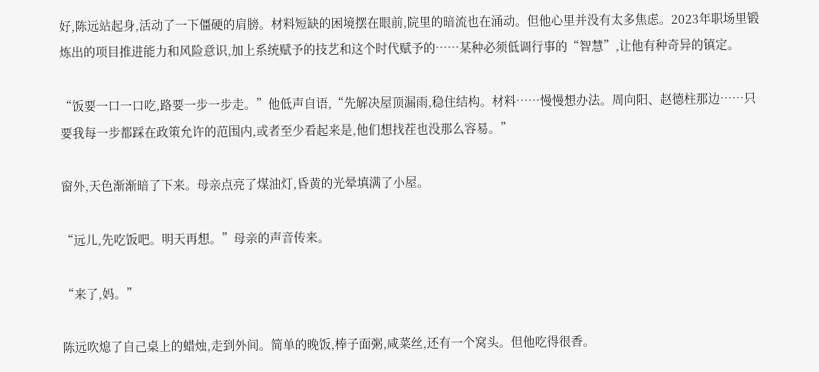好,陈远站起身,活动了一下僵硬的肩膀。材料短缺的困境摆在眼前,院里的暗流也在涌动。但他心里并没有太多焦虑。2023年职场里锻炼出的项目推进能力和风险意识,加上系统赋予的技艺和这个时代赋予的……某种必须低调行事的“智慧”,让他有种奇异的镇定。

“饭要一口一口吃,路要一步一步走。”他低声自语,“先解决屋顶漏雨,稳住结构。材料……慢慢想办法。周向阳、赵德柱那边……只要我每一步都踩在政策允许的范围内,或者至少看起来是,他们想找茬也没那么容易。”

窗外,天色渐渐暗了下来。母亲点亮了煤油灯,昏黄的光晕填满了小屋。

“远儿,先吃饭吧。明天再想。”母亲的声音传来。

“来了,妈。”

陈远吹熄了自己桌上的蜡烛,走到外间。简单的晚饭,棒子面粥,咸菜丝,还有一个窝头。但他吃得很香。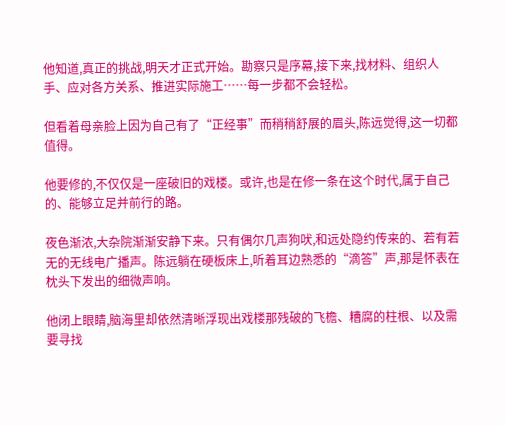他知道,真正的挑战,明天才正式开始。勘察只是序幕,接下来,找材料、组织人手、应对各方关系、推进实际施工……每一步都不会轻松。

但看着母亲脸上因为自己有了“正经事”而稍稍舒展的眉头,陈远觉得,这一切都值得。

他要修的,不仅仅是一座破旧的戏楼。或许,也是在修一条在这个时代,属于自己的、能够立足并前行的路。

夜色渐浓,大杂院渐渐安静下来。只有偶尔几声狗吠,和远处隐约传来的、若有若无的无线电广播声。陈远躺在硬板床上,听着耳边熟悉的“滴答”声,那是怀表在枕头下发出的细微声响。

他闭上眼睛,脑海里却依然清晰浮现出戏楼那残破的飞檐、糟腐的柱根、以及需要寻找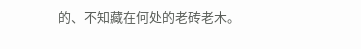的、不知藏在何处的老砖老木。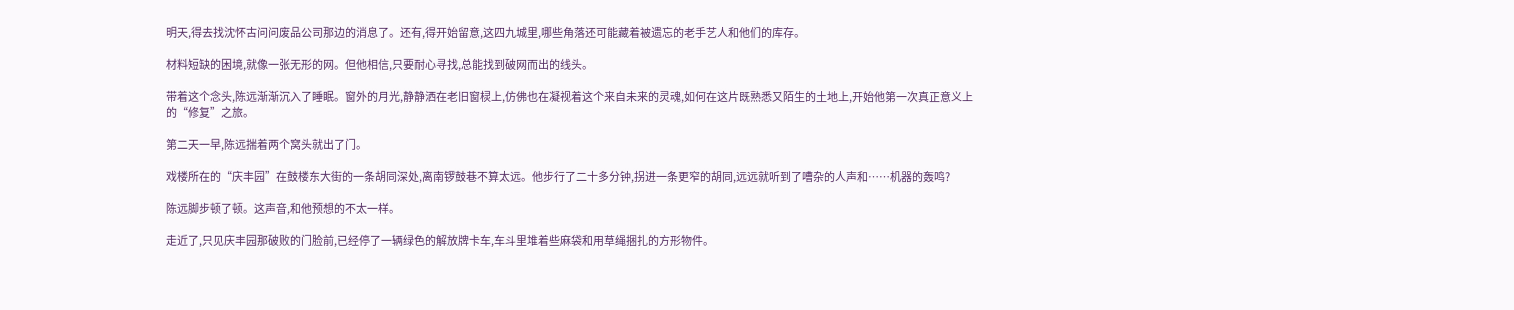明天,得去找沈怀古问问废品公司那边的消息了。还有,得开始留意,这四九城里,哪些角落还可能藏着被遗忘的老手艺人和他们的库存。

材料短缺的困境,就像一张无形的网。但他相信,只要耐心寻找,总能找到破网而出的线头。

带着这个念头,陈远渐渐沉入了睡眠。窗外的月光,静静洒在老旧窗棂上,仿佛也在凝视着这个来自未来的灵魂,如何在这片既熟悉又陌生的土地上,开始他第一次真正意义上的“修复”之旅。

第二天一早,陈远揣着两个窝头就出了门。

戏楼所在的“庆丰园”在鼓楼东大街的一条胡同深处,离南锣鼓巷不算太远。他步行了二十多分钟,拐进一条更窄的胡同,远远就听到了嘈杂的人声和……机器的轰鸣?

陈远脚步顿了顿。这声音,和他预想的不太一样。

走近了,只见庆丰园那破败的门脸前,已经停了一辆绿色的解放牌卡车,车斗里堆着些麻袋和用草绳捆扎的方形物件。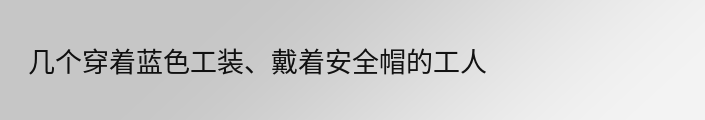几个穿着蓝色工装、戴着安全帽的工人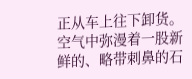正从车上往下卸货。空气中弥漫着一股新鲜的、略带刺鼻的石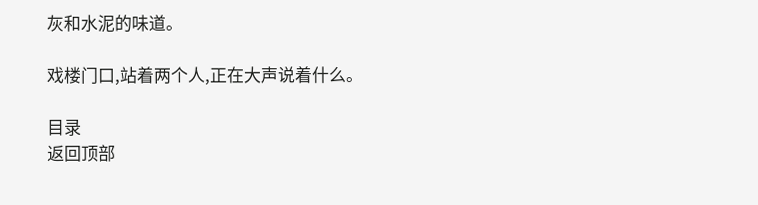灰和水泥的味道。

戏楼门口,站着两个人,正在大声说着什么。

目录
返回顶部